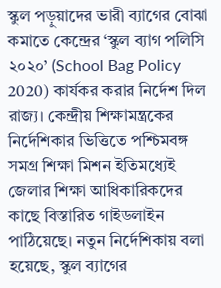স্কুল পড়ুয়াদের ভারী ব্যাগের বোঝা কমাতে কেন্দ্রের ‘স্কুল ব্যাগ পলিসি ২০২০’ (School Bag Policy 2020) কার্যকর করার নির্দেশ দিল রাজ্য। কেন্দ্রীয় শিক্ষামন্ত্রকের নির্দেশিকার ভিত্তিতে পশ্চিমবঙ্গ সমগ্র শিক্ষা মিশন ইতিমধ্যেই জেলার শিক্ষা আধিকারিকদের কাছে বিস্তারিত গাইডলাইন পাঠিয়েছে। নতুন নির্দেশিকায় বলা হয়েছে, স্কুল ব্যাগের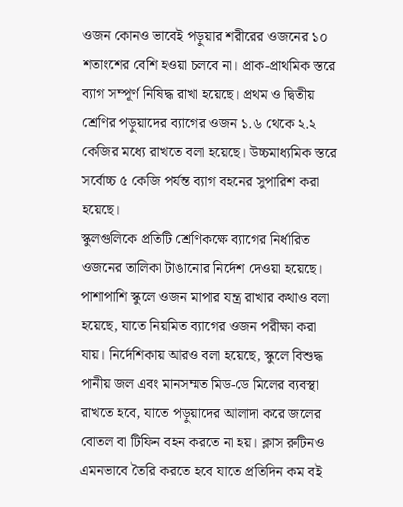ওজন কোনও ভাবেই পড়ুয়ার শরীরের ওজনের ১০ শতাংশের বেশি হওয়া চলবে না। প্রাক-প্রাথমিক স্তরে ব্যাগ সম্পূর্ণ নিষিদ্ধ রাখা হয়েছে। প্রথম ও দ্বিতীয় শ্রেণির পড়ুয়াদের ব্যাগের ওজন ১.৬ থেকে ২.২ কেজির মধ্যে রাখতে বলা হয়েছে। উচ্চমাধ্যমিক স্তরে সর্বোচ্চ ৫ কেজি পর্যন্ত ব্যাগ বহনের সুপারিশ করা হয়েছে।
স্কুলগুলিকে প্রতিটি শ্রেণিকক্ষে ব্যাগের নির্ধারিত ওজনের তালিকা টাঙানোর নির্দেশ দেওয়া হয়েছে। পাশাপাশি স্কুলে ওজন মাপার যন্ত্র রাখার কথাও বলা হয়েছে, যাতে নিয়মিত ব্যাগের ওজন পরীক্ষা করা যায়। নির্দেশিকায় আরও বলা হয়েছে, স্কুলে বিশুদ্ধ পানীয় জল এবং মানসম্মত মিড-ডে মিলের ব্যবস্থা রাখতে হবে, যাতে পড়ুয়াদের আলাদা করে জলের বোতল বা টিফিন বহন করতে না হয়। ক্লাস রুটিনও এমনভাবে তৈরি করতে হবে যাতে প্রতিদিন কম বই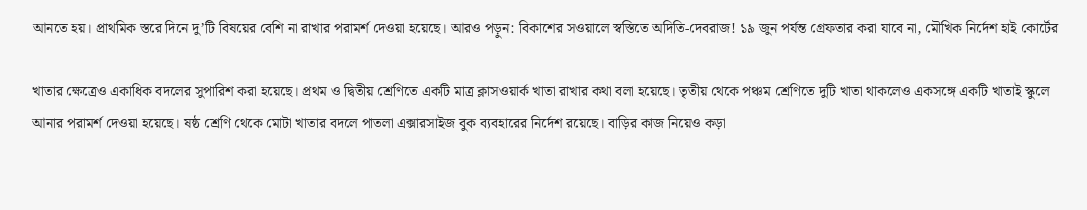আনতে হয়। প্রাথমিক স্তরে দিনে দু’টি বিষয়ের বেশি না রাখার পরামর্শ দেওয়া হয়েছে। আরও পড়ুন: বিকাশের সওয়ালে স্বস্তিতে অদিতি-দেবরাজ! ১৯ জুন পর্যন্ত গ্রেফতার করা যাবে না, মৌখিক নির্দেশ হাই কোর্টের

খাতার ক্ষেত্রেও একাধিক বদলের সুপারিশ করা হয়েছে। প্রথম ও দ্বিতীয় শ্রেণিতে একটি মাত্র ক্লাসওয়ার্ক খাতা রাখার কথা বলা হয়েছে। তৃতীয় থেকে পঞ্চম শ্রেণিতে দুটি খাতা থাকলেও একসঙ্গে একটি খাতাই স্কুলে আনার পরামর্শ দেওয়া হয়েছে। ষষ্ঠ শ্রেণি থেকে মোটা খাতার বদলে পাতলা এক্সারসাইজ বুক ব্যবহারের নির্দেশ রয়েছে। বাড়ির কাজ নিয়েও কড়া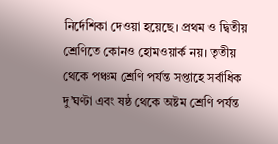নির্দেশিকা দেওয়া হয়েছে। প্রথম ও দ্বিতীয় শ্রেণিতে কোনও হোমওয়ার্ক নয়। তৃতীয় থেকে পঞ্চম শ্রেণি পর্যন্ত সপ্তাহে সর্বাধিক দু’ঘণ্টা এবং ষষ্ঠ থেকে অষ্টম শ্রেণি পর্যন্ত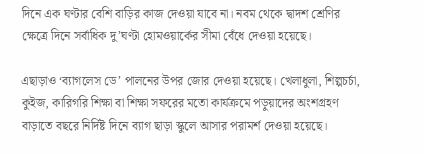দিনে এক ঘণ্টার বেশি বাড়ির কাজ দেওয়া যাবে না। নবম থেকে দ্বাদশ শ্রেণির ক্ষেত্রে দিনে সর্বাধিক দু’ঘণ্টা হোমওয়ার্কের সীমা বেঁধে দেওয়া হয়েছে।

এছাড়াও ‘ব্যাগলেস ডে’ পালনের উপর জোর দেওয়া হয়েছে। খেলাধুলা, শিল্পচর্চা, কুইজ, কারিগরি শিক্ষা বা শিক্ষা সফরের মতো কার্যক্রমে পড়ুয়াদের অংশগ্রহণ বাড়াতে বছরে নির্দিষ্ট দিনে ব্যাগ ছাড়া স্কুলে আসার পরামর্শ দেওয়া হয়েছে।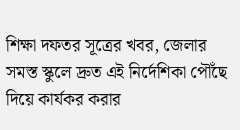শিক্ষা দফতর সূত্রের খবর, জেলার সমস্ত স্কুলে দ্রুত এই নির্দেশিকা পৌঁছে দিয়ে কার্যকর করার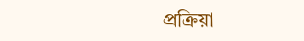প্রক্রিয়া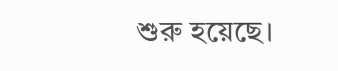শুরু হয়েছে।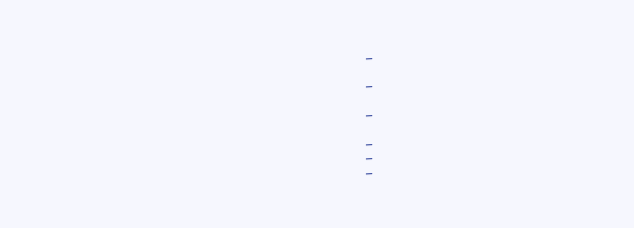–

–

–

–
–
–